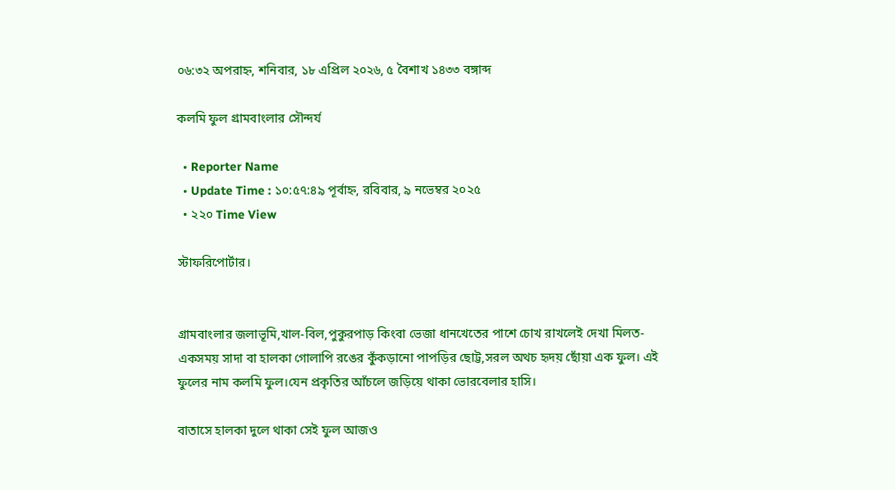০৬:৩২ অপরাহ্ন, শনিবার, ১৮ এপ্রিল ২০২৬, ৫ বৈশাখ ১৪৩৩ বঙ্গাব্দ

কলমি ফুল গ্রামবাংলার সৌন্দর্য

  • Reporter Name
  • Update Time : ১০:৫৭:৪৯ পূর্বাহ্ন, রবিবার, ৯ নভেম্বর ২০২৫
  • ২২০ Time View

স্টাফরিপোর্টার।


গ্রামবাংলার জলাভূমি,খাল-বিল,পুকুরপাড় কিংবা ভেজা ধানখেতের পাশে চোখ রাখলেই দেখা মিলত- একসময় সাদা বা হালকা গোলাপি রঙের কুঁকড়ানো পাপড়ির ছোট্ট,সরল অথচ হৃদয় ছোঁয়া এক ফুল। এই ফুলের নাম কলমি ফুল।যেন প্রকৃতির আঁচলে জড়িয়ে থাকা ভোরবেলার হাসি।

বাতাসে হালকা দুলে থাকা সেই ফুল আজও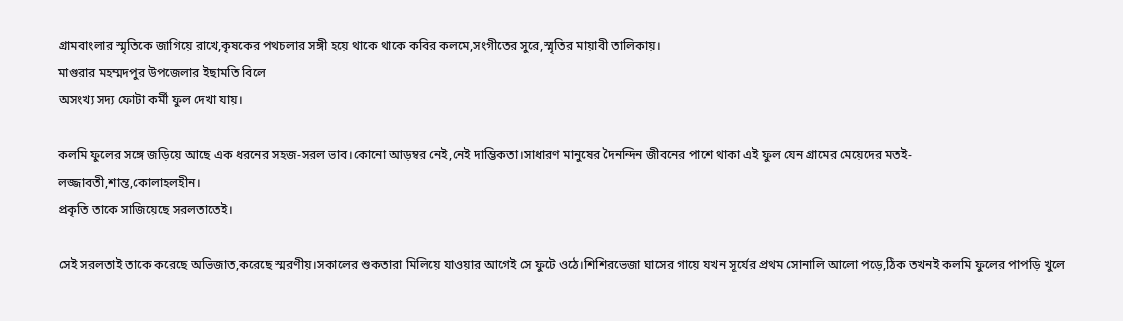গ্রামবাংলার স্মৃতিকে জাগিয়ে রাখে,কৃষকের পথচলার সঙ্গী হয়ে থাকে থাকে কবির কলমে,সংগীতের সুরে,স্মৃতির মায়াবী তালিকায়।
মাগুরার মহম্মদপুর উপজেলার ইছামতি বিলে
অসংখ্য সদ্য ফোটা কর্মী ফুল দেখা যায়।

কলমি ফুলের সঙ্গে জড়িয়ে আছে এক ধরনের সহজ-সরল ভাব।কোনো আড়ম্বর নেই,নেই দাম্ভিকতা।সাধারণ মানুষের দৈনন্দিন জীবনের পাশে থাকা এই ফুল যেন গ্রামের মেয়েদের মতই-
লজ্জাবতী,শান্ত,কোলাহলহীন।
প্রকৃতি তাকে সাজিয়েছে সরলতাতেই।

সেই সরলতাই তাকে করেছে অভিজাত,করেছে স্মরণীয়।সকালের শুকতারা মিলিয়ে যাওয়ার আগেই সে ফুটে ওঠে।শিশিরভেজা ঘাসের গায়ে যখন সূর্যের প্রথম সোনালি আলো পড়ে,ঠিক তখনই কলমি ফুলের পাপড়ি খুলে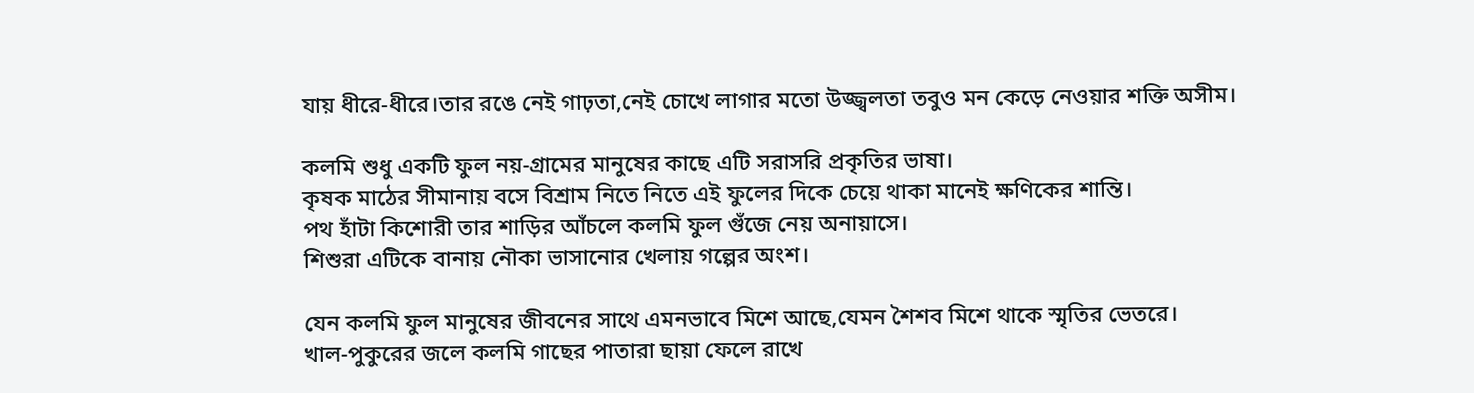যায় ধীরে-ধীরে।তার রঙে নেই গাঢ়তা,নেই চোখে লাগার মতো উজ্জ্বলতা তবুও মন কেড়ে নেওয়ার শক্তি অসীম।

কলমি শুধু একটি ফুল নয়-গ্রামের মানুষের কাছে এটি সরাসরি প্রকৃতির ভাষা।
কৃষক মাঠের সীমানায় বসে বিশ্রাম নিতে নিতে এই ফুলের দিকে চেয়ে থাকা মানেই ক্ষণিকের শান্তি।
পথ হাঁটা কিশোরী তার শাড়ির আঁচলে কলমি ফুল গুঁজে নেয় অনায়াসে।
শিশুরা এটিকে বানায় নৌকা ভাসানোর খেলায় গল্পের অংশ।

যেন কলমি ফুল মানুষের জীবনের সাথে এমনভাবে মিশে আছে,যেমন শৈশব মিশে থাকে স্মৃতির ভেতরে।
খাল-পুকুরের জলে কলমি গাছের পাতারা ছায়া ফেলে রাখে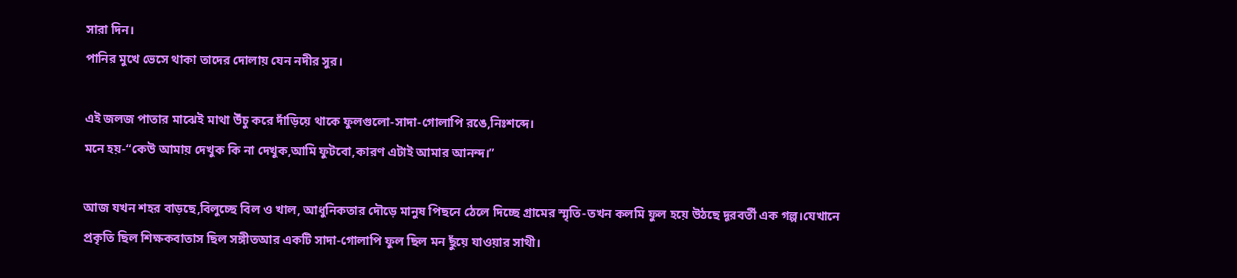সারা দিন।
পানির মুখে ভেসে থাকা তাদের দোলায় যেন নদীর সুর।

এই জলজ পাতার মাঝেই মাথা উঁচু করে দাঁড়িয়ে থাকে ফুলগুলো-সাদা-গোলাপি রঙে,নিঃশব্দে।
মনে হয়-“কেউ আমায় দেখুক কি না দেখুক,আমি ফুটবো,কারণ এটাই আমার আনন্দ।”

আজ যখন শহর বাড়ছে,বিলুচ্ছে বিল ও খাল, আধুনিকতার দৌড়ে মানুষ পিছনে ঠেলে দিচ্ছে গ্রামের স্মৃতি-তখন কলমি ফুল হয়ে উঠছে দূরবর্তী এক গল্প।যেখানে প্রকৃতি ছিল শিক্ষকবাতাস ছিল সঙ্গীতআর একটি সাদা-গোলাপি ফুল ছিল মন ছুঁয়ে যাওয়ার সাথী।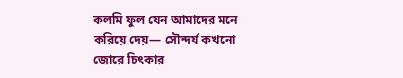কলমি ফুল যেন আমাদের মনে করিয়ে দেয়— সৌন্দর্য কখনো জোরে চিৎকার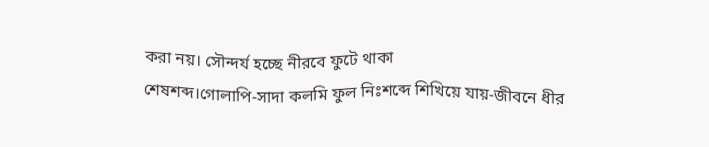করা নয়। সৌন্দর্য হচ্ছে নীরবে ফুটে থাকা
শেষশব্দ।গোলাপি-সাদা কলমি ফুল নিঃশব্দে শিখিয়ে যায়-জীবনে ধীর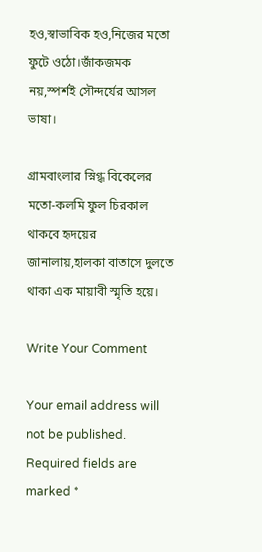হও,স্বাভাবিক হও,নিজের মতো ফুটে ওঠো।জাঁকজমক নয়,স্পর্শই সৌন্দর্যের আসল ভাষা।

গ্রামবাংলার স্নিগ্ধ বিকেলের মতো-কলমি ফুল চিরকাল থাকবে হৃদয়ের জানালায়,হালকা বাতাসে দুলতে থাকা এক মায়াবী স্মৃতি হয়ে।

Write Your Comment

Your email address will not be published. Required fields are marked *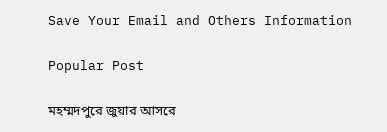Save Your Email and Others Information

Popular Post

মহম্মদপুরে জুয়ার আসরে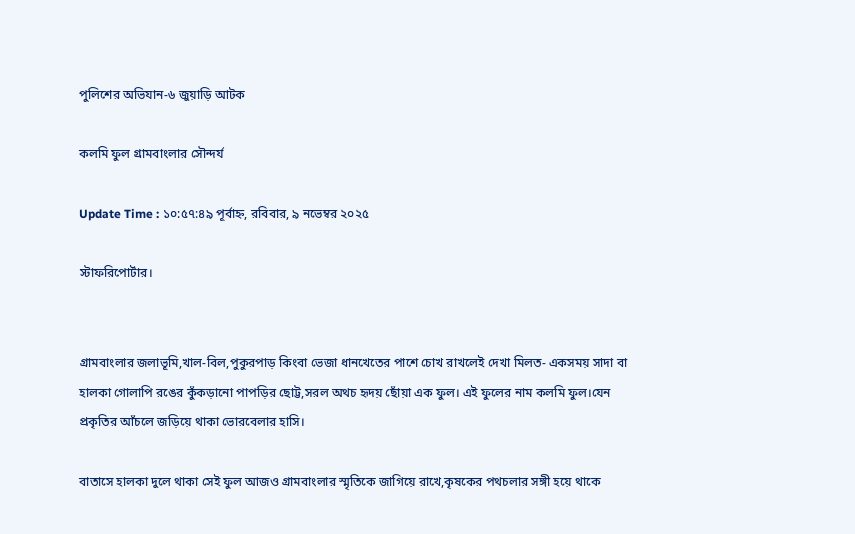পুলিশের অভিযান-৬ জুয়াড়ি আটক

কলমি ফুল গ্রামবাংলার সৌন্দর্য

Update Time : ১০:৫৭:৪৯ পূর্বাহ্ন, রবিবার, ৯ নভেম্বর ২০২৫

স্টাফরিপোর্টার।


গ্রামবাংলার জলাভূমি,খাল-বিল,পুকুরপাড় কিংবা ভেজা ধানখেতের পাশে চোখ রাখলেই দেখা মিলত- একসময় সাদা বা হালকা গোলাপি রঙের কুঁকড়ানো পাপড়ির ছোট্ট,সরল অথচ হৃদয় ছোঁয়া এক ফুল। এই ফুলের নাম কলমি ফুল।যেন প্রকৃতির আঁচলে জড়িয়ে থাকা ভোরবেলার হাসি।

বাতাসে হালকা দুলে থাকা সেই ফুল আজও গ্রামবাংলার স্মৃতিকে জাগিয়ে রাখে,কৃষকের পথচলার সঙ্গী হয়ে থাকে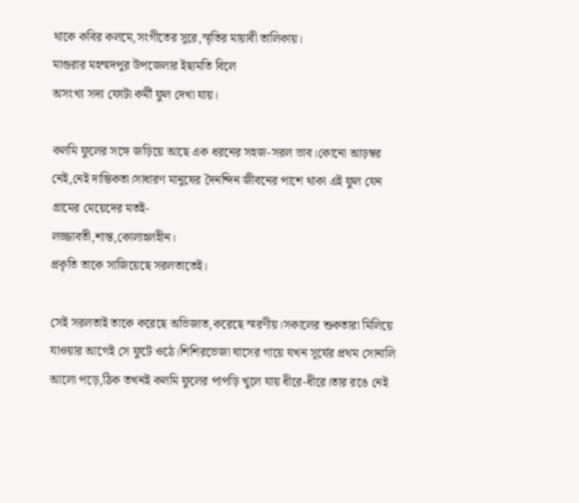থাকে কবির কলমে,সংগীতের সুরে,স্মৃতির মায়াবী তালিকায়।
মাগুরার মহম্মদপুর উপজেলার ইছামতি বিলে
অসংখ্য সদ্য ফোটা কর্মী ফুল দেখা যায়।

কলমি ফুলের সঙ্গে জড়িয়ে আছে এক ধরনের সহজ-সরল ভাব।কোনো আড়ম্বর নেই,নেই দাম্ভিকতা।সাধারণ মানুষের দৈনন্দিন জীবনের পাশে থাকা এই ফুল যেন গ্রামের মেয়েদের মতই-
লজ্জাবতী,শান্ত,কোলাহলহীন।
প্রকৃতি তাকে সাজিয়েছে সরলতাতেই।

সেই সরলতাই তাকে করেছে অভিজাত,করেছে স্মরণীয়।সকালের শুকতারা মিলিয়ে যাওয়ার আগেই সে ফুটে ওঠে।শিশিরভেজা ঘাসের গায়ে যখন সূর্যের প্রথম সোনালি আলো পড়ে,ঠিক তখনই কলমি ফুলের পাপড়ি খুলে যায় ধীরে-ধীরে।তার রঙে নেই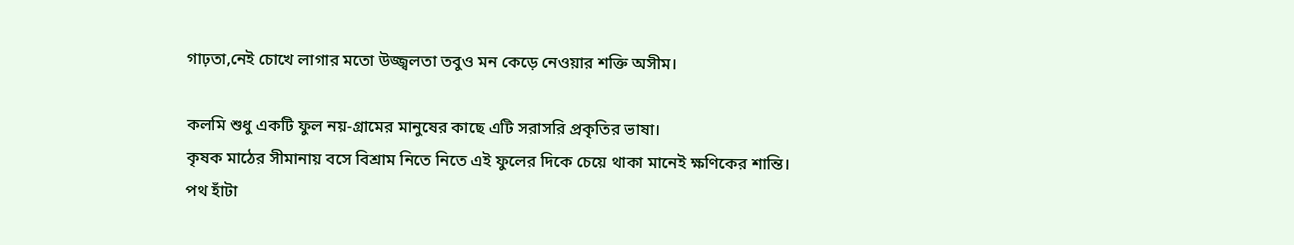গাঢ়তা,নেই চোখে লাগার মতো উজ্জ্বলতা তবুও মন কেড়ে নেওয়ার শক্তি অসীম।

কলমি শুধু একটি ফুল নয়-গ্রামের মানুষের কাছে এটি সরাসরি প্রকৃতির ভাষা।
কৃষক মাঠের সীমানায় বসে বিশ্রাম নিতে নিতে এই ফুলের দিকে চেয়ে থাকা মানেই ক্ষণিকের শান্তি।
পথ হাঁটা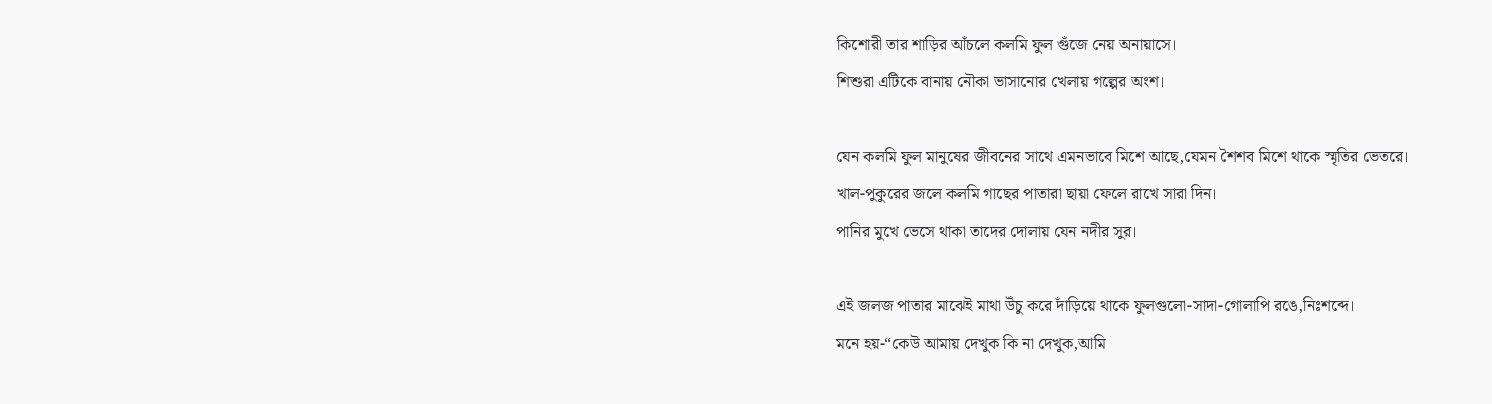কিশোরী তার শাড়ির আঁচলে কলমি ফুল গুঁজে নেয় অনায়াসে।
শিশুরা এটিকে বানায় নৌকা ভাসানোর খেলায় গল্পের অংশ।

যেন কলমি ফুল মানুষের জীবনের সাথে এমনভাবে মিশে আছে,যেমন শৈশব মিশে থাকে স্মৃতির ভেতরে।
খাল-পুকুরের জলে কলমি গাছের পাতারা ছায়া ফেলে রাখে সারা দিন।
পানির মুখে ভেসে থাকা তাদের দোলায় যেন নদীর সুর।

এই জলজ পাতার মাঝেই মাথা উঁচু করে দাঁড়িয়ে থাকে ফুলগুলো-সাদা-গোলাপি রঙে,নিঃশব্দে।
মনে হয়-“কেউ আমায় দেখুক কি না দেখুক,আমি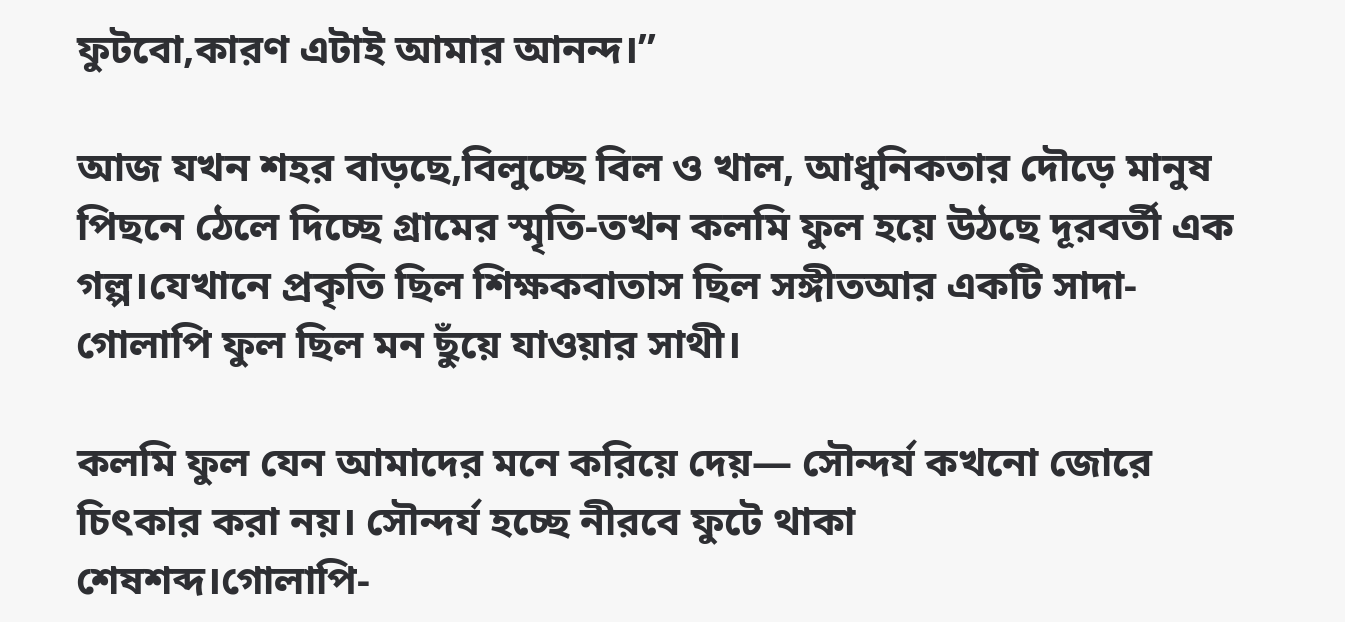ফুটবো,কারণ এটাই আমার আনন্দ।”

আজ যখন শহর বাড়ছে,বিলুচ্ছে বিল ও খাল, আধুনিকতার দৌড়ে মানুষ পিছনে ঠেলে দিচ্ছে গ্রামের স্মৃতি-তখন কলমি ফুল হয়ে উঠছে দূরবর্তী এক গল্প।যেখানে প্রকৃতি ছিল শিক্ষকবাতাস ছিল সঙ্গীতআর একটি সাদা-গোলাপি ফুল ছিল মন ছুঁয়ে যাওয়ার সাথী।

কলমি ফুল যেন আমাদের মনে করিয়ে দেয়— সৌন্দর্য কখনো জোরে চিৎকার করা নয়। সৌন্দর্য হচ্ছে নীরবে ফুটে থাকা
শেষশব্দ।গোলাপি-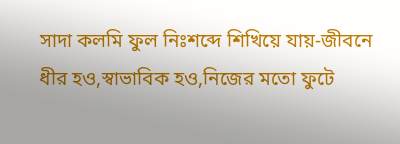সাদা কলমি ফুল নিঃশব্দে শিখিয়ে যায়-জীবনে ধীর হও,স্বাভাবিক হও,নিজের মতো ফুটে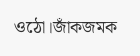ওঠো।জাঁকজমক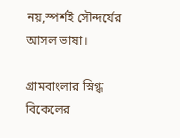নয়,স্পর্শই সৌন্দর্যের আসল ভাষা।

গ্রামবাংলার স্নিগ্ধ বিকেলের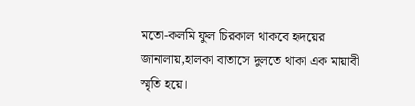মতো-কলমি ফুল চিরকাল থাকবে হৃদয়ের জানালায়,হালকা বাতাসে দুলতে থাকা এক মায়াবী স্মৃতি হয়ে।